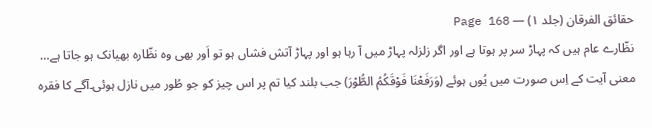حقائق الفرقان (جلد ۱) — Page 168
نظّارے عام ہیں کہ پہاڑ سر پر ہوتا ہے اور اگر زلزلہ پہاڑ میں آ رہا ہو اور پہاڑ آتش فشاں ہو تو اَور بھی وہ نظّارہ بھیانک ہو جاتا ہے… معنی آیت کے اِس صورت میں یُوں ہوئے (وَرَفَعْنَا فَوْقَکُمُ الطُّوْرَ) جب بلند کیا تم پر اس چیز کو جو طُور میں نازل ہوئی۔آگے کا فقرہ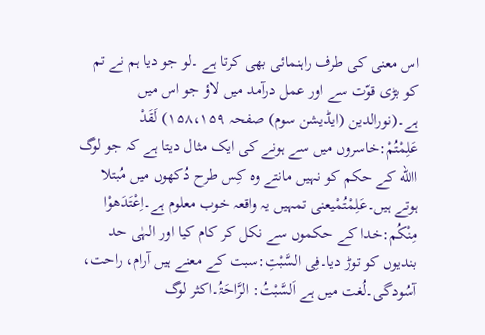اس معنی کی طرف راہنمائی بھی کرتا ہے ۔لو جو دیا ہم نے تم کو بڑی قوّت سے اور عمل درآمد میں لاؤ جو اس میں ہے۔(نورالدین (ایڈیشن سوم) صفحہ ۱۵۸،۱۵۹) لَقَدْ عَلِمْتُمْ:خاسروں میں سے ہونے کی ایک مثال دیتا ہے کہ جو لوگ االله کے حکم کو نہیں مانتے وہ کِس طرح دُکھوں میں مُبتلا ہوتے ہیں۔عَلِمْتُمْیعنی تمہیں یہ واقعہ خوب معلوم ہے۔اِعْتَدَھوْا مِنْکُم:خدا کے حکموں سے نکل کر کام کیا اور الہٰی حد بندیوں کو توڑ دیا۔فِی السَّبْتِ:سبت کے معنے ہیں آرام، راحت، آسُودگی۔لُغت میں ہے اَلسَّبْتُ: الرَّاحَۃُ۔اکثر لوگ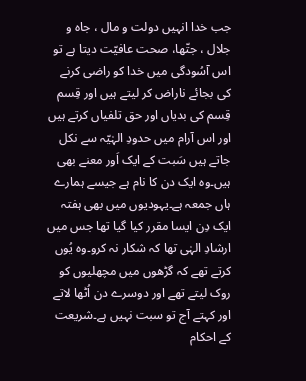جب خدا انہیں دولت و مال ، جاہ و جلال ، جتّھا، صحت عافیّت دیتا ہے تو اس آسُودگی میں خدا کو راضی کرنے کی بجائے ناراض کر لیتے ہیں اور قِسم قِسم کی بدیاں اور حق تلفیاں کرتے ہیں اور اس آرام میں حدودِ الہٰیّہ سے نکل جاتے ہیں سَبت کے ایک اَور معنے بھی ہیں۔وہ ایک دن کا نام ہے جیسے ہمارے ہاں جمعہ ہے۔یہودیوں میں بھی ہفتہ ایک دِن ایسا مقرر کیا گیا تھا جس میں ارشادِ الہٰی تھا کہ شکار نہ کرو۔وہ یُوں کرتے تھے کہ گڑھوں میں مچھلیوں کو روک لیتے تھے اور دوسرے دن اُٹھا لاتے اور کہتے آج تو سبت نہیں ہے۔شریعت کے احکام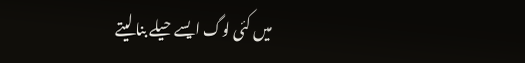میں کئی لوگ ایسے حیلے بنا لیتے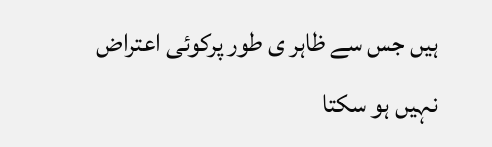ہیں جس سے ظاہر ی طور پرکوئی اعتراض نہیں ہو سکتا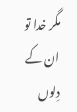مگر خدا تو ان کے دِلوں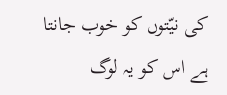کی نیّتوں کو خوب جانتا ہے اس کو یہ لوگ